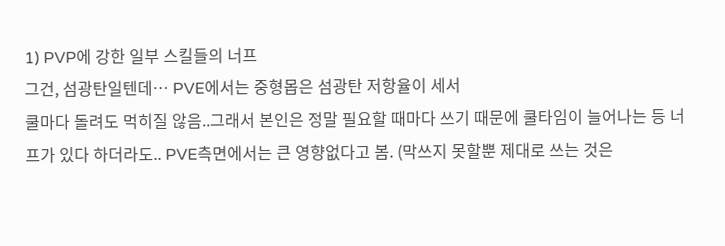1) PVP에 강한 일부 스킬들의 너프
그건, 섬광탄일텐데… PVE에서는 중형몹은 섬광탄 저항율이 세서
쿨마다 돌려도 먹히질 않음..그래서 본인은 정말 필요할 때마다 쓰기 때문에 쿨타임이 늘어나는 등 너프가 있다 하더라도.. PVE측면에서는 큰 영향없다고 봄. (막쓰지 못할뿐 제대로 쓰는 것은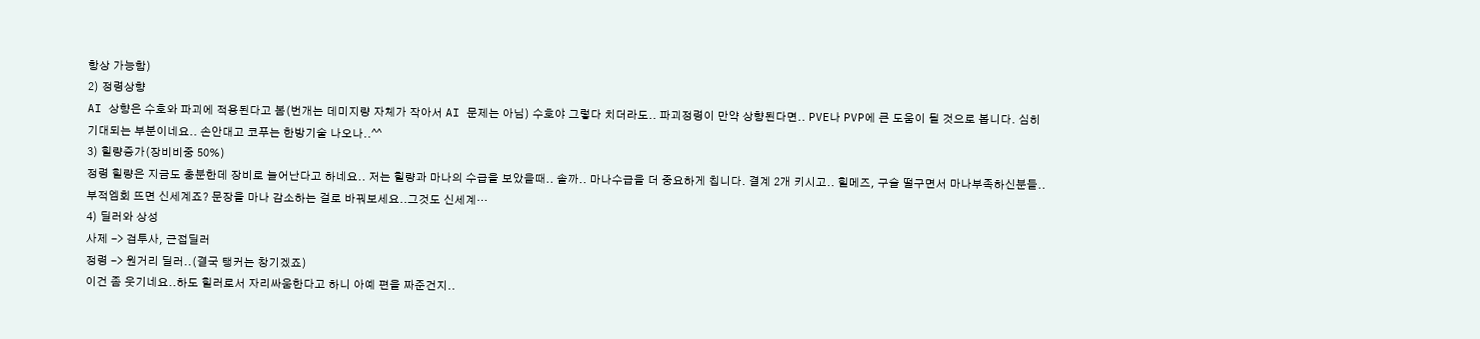항상 가능함)
2) 정령상향
AI 상향은 수호와 파괴에 적용된다고 봄(번개는 데미지량 자체가 작아서 AI 문제는 아님) 수호야 그렇다 치더라도.. 파괴정령이 만약 상향된다면.. PVE나 PVP에 큰 도움이 될 것으로 봅니다. 심히 기대되는 부분이네요.. 손안대고 코푸는 한방기술 나오나..^^
3) 힐량증가(장비비중 50%)
정령 힐량은 지금도 충분한데 장비로 늘어난다고 하네요.. 저는 힐량과 마나의 수급을 보았을때.. 솔까.. 마나수급을 더 중요하게 칩니다. 결계 2개 키시고.. 힐메즈, 구슬 떨구면서 마나부족하신분들.. 부적엠회 뜨면 신세계죠? 문장을 마나 감소하는 걸로 바꿔보세요..그것도 신세계…
4) 딜러와 상성
사제 -> 검투사, 근접딜러
정령 -> 원거리 딜러..(결국 탱커는 창기겠죠)
이건 좀 웃기네요..하도 힐러로서 자리싸움한다고 하니 아예 편을 짜준건지..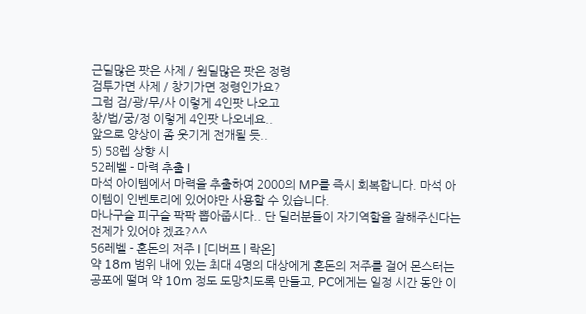근딜많은 팟은 사제 / 원딜많은 팟은 정령
검투가면 사제 / 창기가면 정령인가요?
그럼 검/광/무/사 이렇게 4인팟 나오고
창/법/궁/정 이렇게 4인팟 나오네요..
앞으로 양상이 좀 웃기게 전개될 듯..
5) 58렙 상향 시
52레벨 - 마력 추출 I
마석 아이템에서 마력을 추출하여 2000의 MP를 즉시 회복합니다. 마석 아이템이 인벤토리에 있어야만 사용할 수 있습니다.
마나구슬 피구슬 팍팍 뽑아줍시다.. 단 딜러분들이 자기역할을 잘해주신다는 전제가 있어야 겠죠?^^
56레벨 - 혼돈의 저주 I [디버프 | 락온]
약 18m 범위 내에 있는 최대 4명의 대상에게 혼돈의 저주를 걸어 몬스터는 공포에 떨며 약 10m 정도 도망치도록 만들고, PC에게는 일정 시간 동안 이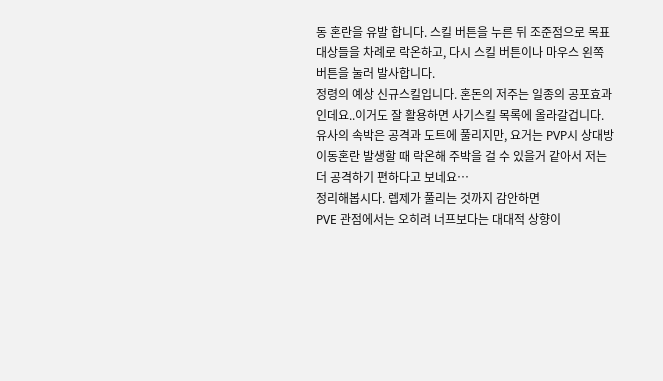동 혼란을 유발 합니다. 스킬 버튼을 누른 뒤 조준점으로 목표 대상들을 차례로 락온하고, 다시 스킬 버튼이나 마우스 왼쪽 버튼을 눌러 발사합니다.
정령의 예상 신규스킬입니다. 혼돈의 저주는 일종의 공포효과인데요..이거도 잘 활용하면 사기스킬 목록에 올라갈겁니다. 유사의 속박은 공격과 도트에 풀리지만, 요거는 PVP시 상대방 이동혼란 발생할 때 락온해 주박을 걸 수 있을거 같아서 저는 더 공격하기 편하다고 보네요…
정리해봅시다. 렙제가 풀리는 것까지 감안하면
PVE 관점에서는 오히려 너프보다는 대대적 상향이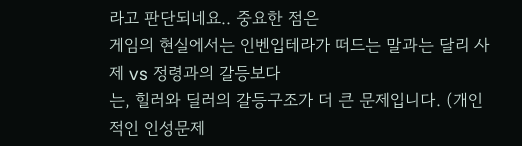라고 판단되네요.. 중요한 점은
게임의 현실에서는 인벤입테라가 떠드는 말과는 달리 사제 vs 정령과의 갈등보다
는, 힐러와 딜러의 갈등구조가 더 큰 문제입니다. (개인적인 인성문제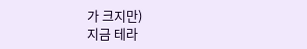가 크지만)
지금 테라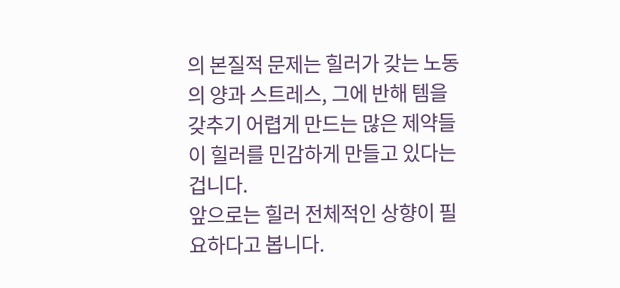의 본질적 문제는 힐러가 갖는 노동의 양과 스트레스, 그에 반해 템을
갖추기 어렵게 만드는 많은 제약들이 힐러를 민감하게 만들고 있다는 겁니다.
앞으로는 힐러 전체적인 상향이 필요하다고 봅니다.